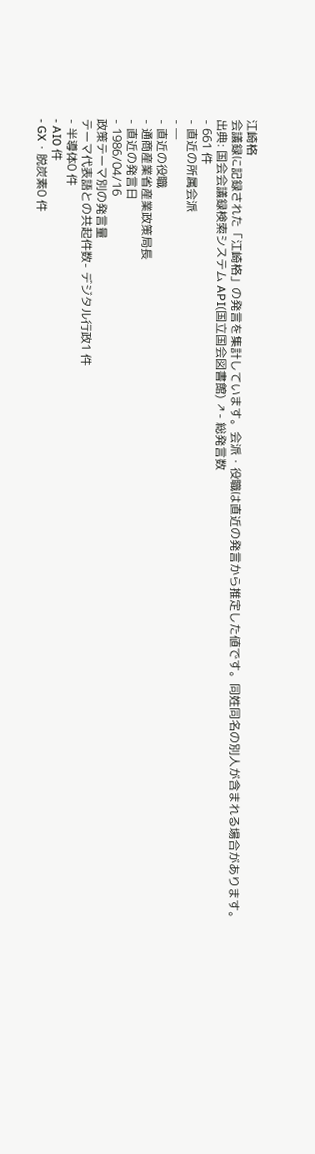江崎格
会議録に記録された「江崎格」の発言を集計しています。会派・役職は直近の発言から推定した値です。同姓同名の別人が含まれる場合があります。
出典: 国会会議録検索システム API(国立国会図書館) ↗- 総発言数
- 661 件
- 直近の所属会派
- —
- 直近の役職
- 通商産業省産業政策局長
- 直近の発言日
- 1986/04/16
政策テーマ別の発言量
テーマ代表語との共起件数- デジタル行政1 件
- 半導体0 件
- AI0 件
- GX・脱炭素0 件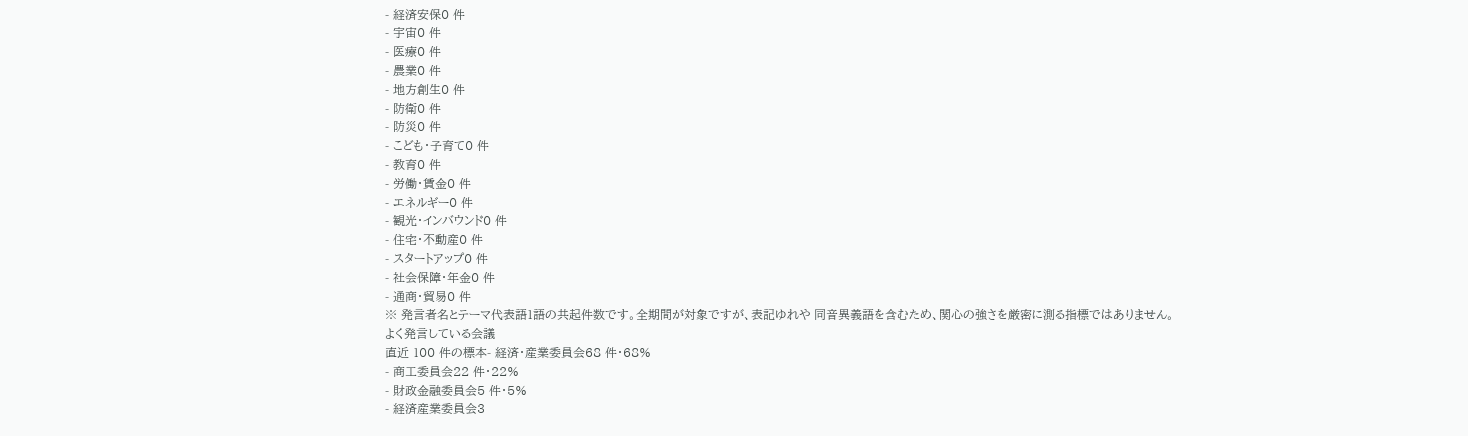- 経済安保0 件
- 宇宙0 件
- 医療0 件
- 農業0 件
- 地方創生0 件
- 防衛0 件
- 防災0 件
- こども・子育て0 件
- 教育0 件
- 労働・賃金0 件
- エネルギー0 件
- 観光・インバウンド0 件
- 住宅・不動産0 件
- スタートアップ0 件
- 社会保障・年金0 件
- 通商・貿易0 件
※ 発言者名とテーマ代表語1語の共起件数です。全期間が対象ですが、表記ゆれや 同音異義語を含むため、関心の強さを厳密に測る指標ではありません。
よく発言している会議
直近 100 件の標本- 経済・産業委員会68 件・68%
- 商工委員会22 件・22%
- 財政金融委員会5 件・5%
- 経済産業委員会3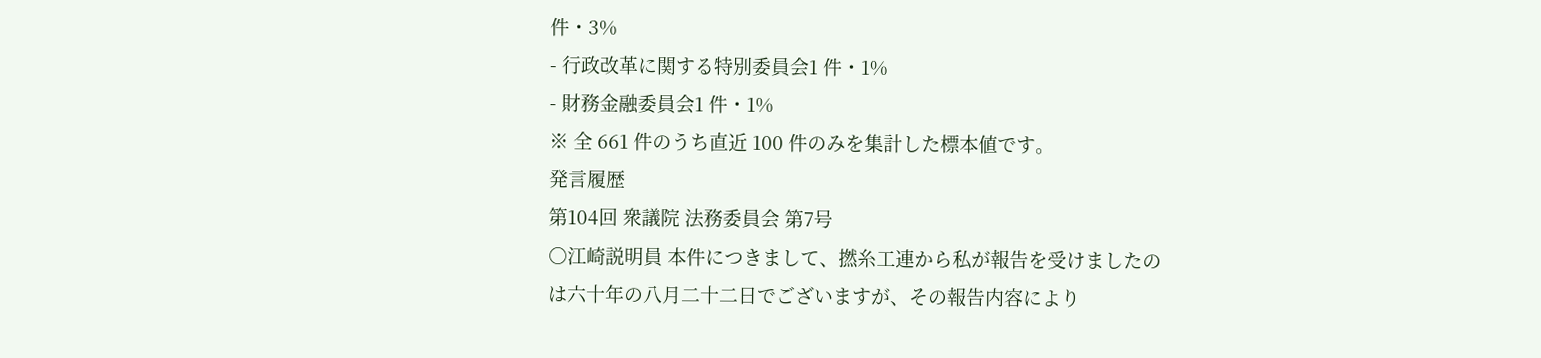件・3%
- 行政改革に関する特別委員会1 件・1%
- 財務金融委員会1 件・1%
※ 全 661 件のうち直近 100 件のみを集計した標本値です。
発言履歴
第104回 衆議院 法務委員会 第7号
○江崎説明員 本件につきまして、撚糸工連から私が報告を受けましたのは六十年の八月二十二日でございますが、その報告内容により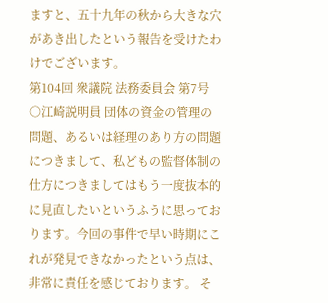ますと、五十九年の秋から大きな穴があき出したという報告を受けたわけでございます。
第104回 衆議院 法務委員会 第7号
○江崎説明員 団体の資金の管理の問題、あるいは経理のあり方の問題につきまして、私どもの監督体制の仕方につきましてはもう一度抜本的に見直したいというふうに思っております。今回の事件で早い時期にこれが発見できなかったという点は、非常に責任を感じております。 そ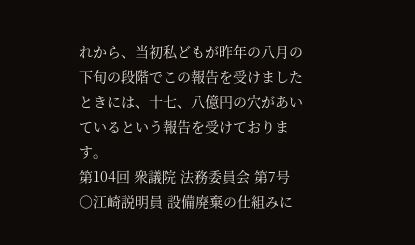れから、当初私どもが昨年の八月の下旬の段階でこの報告を受けましたときには、十七、八億円の穴があいているという報告を受けております。
第104回 衆議院 法務委員会 第7号
○江崎説明員 設備廃棄の仕組みに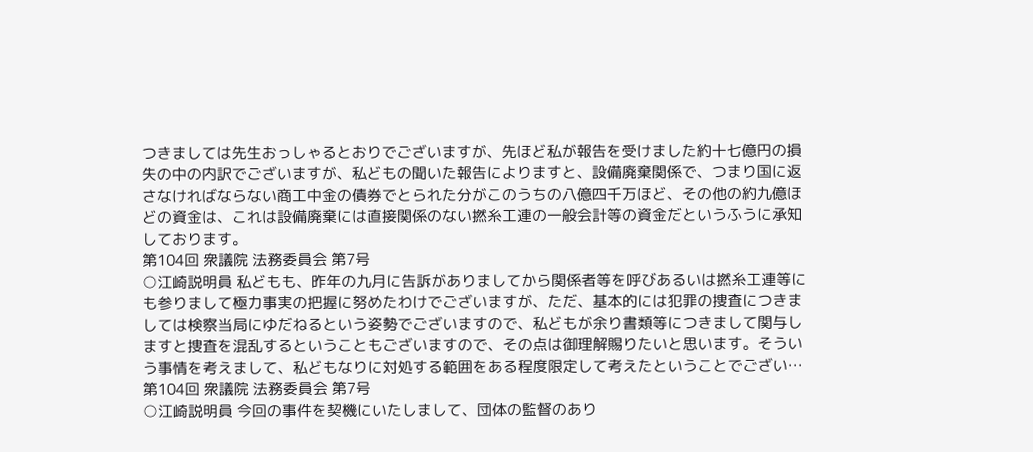つきましては先生おっしゃるとおりでございますが、先ほど私が報告を受けました約十七億円の損失の中の内訳でございますが、私どもの聞いた報告によりますと、設備廃棄関係で、つまり国に返さなければならない商工中金の債券でとられた分がこのうちの八億四千万ほど、その他の約九億ほどの資金は、これは設備廃棄には直接関係のない撚糸工連の一般会計等の資金だというふうに承知しております。
第104回 衆議院 法務委員会 第7号
○江崎説明員 私どもも、昨年の九月に告訴がありましてから関係者等を呼びあるいは撚糸工連等にも参りまして極力事実の把握に努めたわけでございますが、ただ、基本的には犯罪の捜査につきましては検察当局にゆだねるという姿勢でございますので、私どもが余り書類等につきまして関与しますと捜査を混乱するということもございますので、その点は御理解賜りたいと思います。そういう事情を考えまして、私どもなりに対処する範囲をある程度限定して考えたということでござい…
第104回 衆議院 法務委員会 第7号
○江崎説明員 今回の事件を契機にいたしまして、団体の監督のあり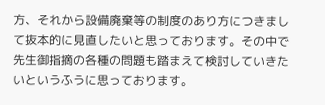方、それから設備廃棄等の制度のあり方につきまして抜本的に見直したいと思っております。その中で先生御指摘の各種の問題も踏まえて検討していきたいというふうに思っております。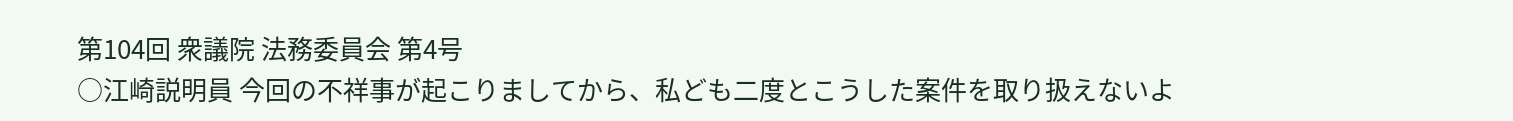第104回 衆議院 法務委員会 第4号
○江崎説明員 今回の不祥事が起こりましてから、私ども二度とこうした案件を取り扱えないよ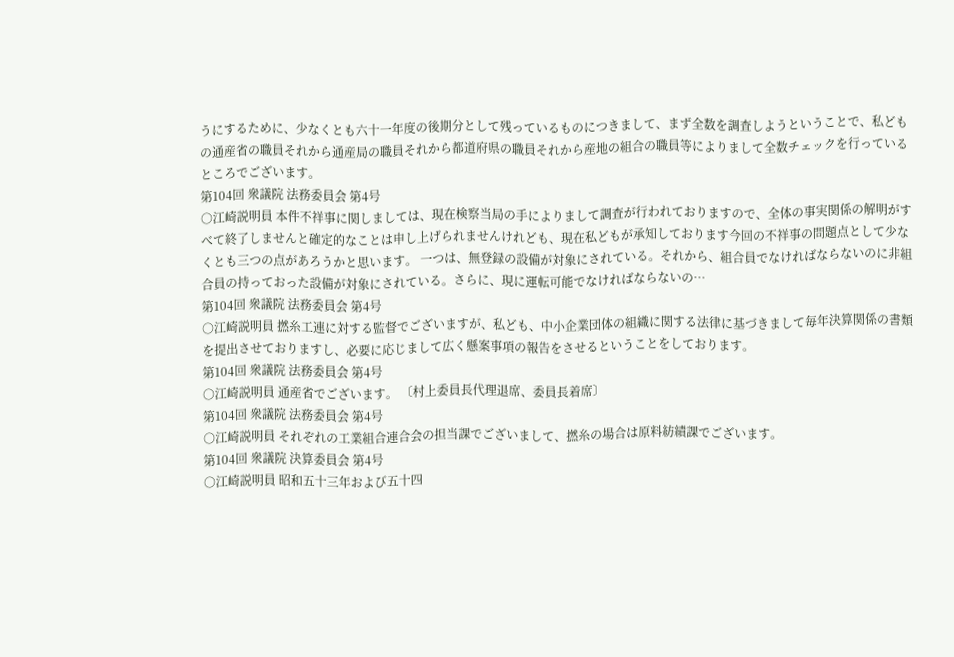うにするために、少なくとも六十一年度の後期分として残っているものにつきまして、まず全数を調査しようということで、私どもの通産省の職員それから通産局の職員それから都道府県の職員それから産地の組合の職員等によりまして全数チェックを行っているところでございます。
第104回 衆議院 法務委員会 第4号
○江崎説明員 本件不祥事に関しましては、現在検察当局の手によりまして調査が行われておりますので、全体の事実関係の解明がすべて終了しませんと確定的なことは申し上げられませんけれども、現在私どもが承知しております今回の不祥事の問題点として少なくとも三つの点があろうかと思います。 一つは、無登録の設備が対象にされている。それから、組合員でなければならないのに非組合員の持っておった設備が対象にされている。さらに、現に運転可能でなければならないの…
第104回 衆議院 法務委員会 第4号
○江崎説明員 撚糸工連に対する監督でございますが、私ども、中小企業団体の組織に関する法律に基づきまして毎年決算関係の書類を提出させておりますし、必要に応じまして広く懸案事項の報告をさせるということをしております。
第104回 衆議院 法務委員会 第4号
○江崎説明員 通産省でございます。 〔村上委員長代理退席、委員長着席〕
第104回 衆議院 法務委員会 第4号
○江崎説明員 それぞれの工業組合連合会の担当課でございまして、撚糸の場合は原料紡績課でございます。
第104回 衆議院 決算委員会 第4号
○江崎説明員 昭和五十三年および五十四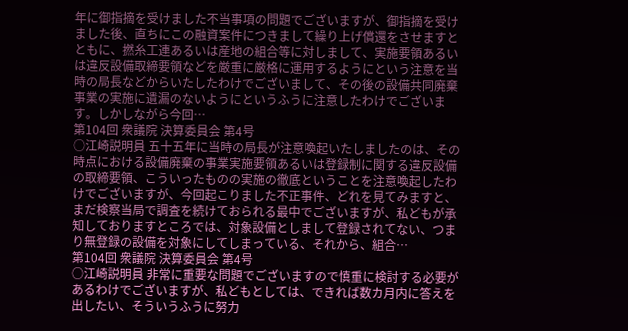年に御指摘を受けました不当事項の問題でございますが、御指摘を受けました後、直ちにこの融資案件につきまして繰り上げ償還をさせますとともに、撚糸工連あるいは産地の組合等に対しまして、実施要領あるいは違反設備取締要領などを厳重に厳格に運用するようにという注意を当時の局長などからいたしたわけでございまして、その後の設備共同廃棄事業の実施に遺漏のないようにというふうに注意したわけでございます。しかしながら今回…
第104回 衆議院 決算委員会 第4号
○江崎説明員 五十五年に当時の局長が注意喚起いたしましたのは、その時点における設備廃棄の事業実施要領あるいは登録制に関する違反設備の取締要領、こういったものの実施の徹底ということを注意喚起したわけでございますが、今回起こりました不正事件、どれを見てみますと、まだ検察当局で調査を続けておられる最中でございますが、私どもが承知しておりますところでは、対象設備としまして登録されてない、つまり無登録の設備を対象にしてしまっている、それから、組合…
第104回 衆議院 決算委員会 第4号
○江崎説明員 非常に重要な問題でございますので慎重に検討する必要があるわけでございますが、私どもとしては、できれば数カ月内に答えを出したい、そういうふうに努力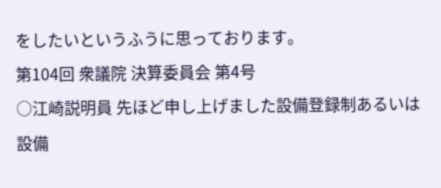をしたいというふうに思っております。
第104回 衆議院 決算委員会 第4号
○江崎説明員 先ほど申し上げました設備登録制あるいは設備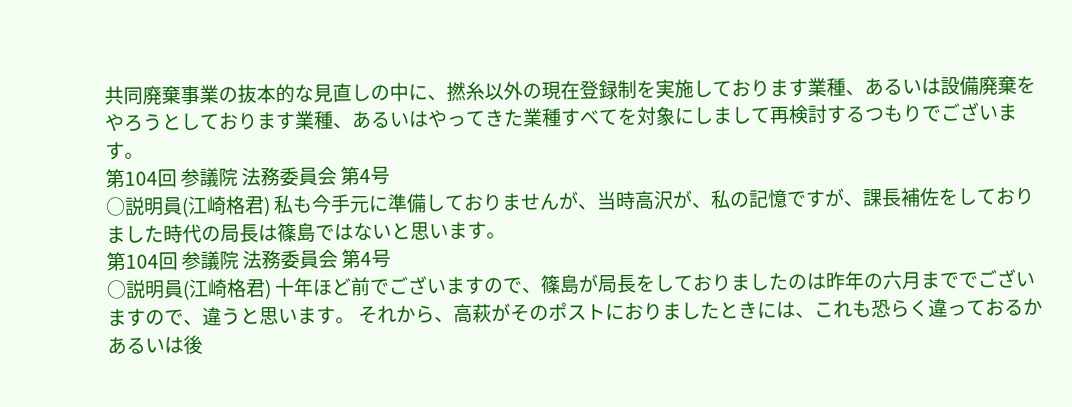共同廃棄事業の抜本的な見直しの中に、撚糸以外の現在登録制を実施しております業種、あるいは設備廃棄をやろうとしております業種、あるいはやってきた業種すべてを対象にしまして再検討するつもりでございます。
第104回 参議院 法務委員会 第4号
○説明員(江崎格君) 私も今手元に準備しておりませんが、当時高沢が、私の記憶ですが、課長補佐をしておりました時代の局長は篠島ではないと思います。
第104回 参議院 法務委員会 第4号
○説明員(江崎格君) 十年ほど前でございますので、篠島が局長をしておりましたのは昨年の六月まででございますので、違うと思います。 それから、高萩がそのポストにおりましたときには、これも恐らく違っておるかあるいは後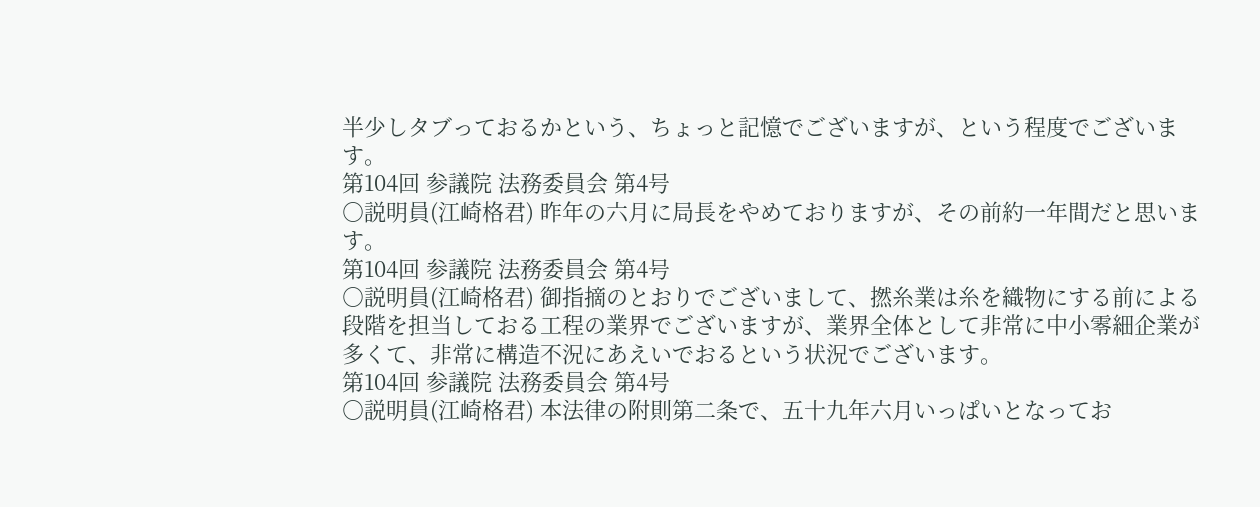半少しタブっておるかという、ちょっと記憶でございますが、という程度でございます。
第104回 参議院 法務委員会 第4号
○説明員(江崎格君) 昨年の六月に局長をやめておりますが、その前約一年間だと思います。
第104回 参議院 法務委員会 第4号
○説明員(江崎格君) 御指摘のとおりでございまして、撚糸業は糸を織物にする前による段階を担当しておる工程の業界でございますが、業界全体として非常に中小零細企業が多くて、非常に構造不況にあえいでおるという状況でございます。
第104回 参議院 法務委員会 第4号
○説明員(江崎格君) 本法律の附則第二条で、五十九年六月いっぱいとなってお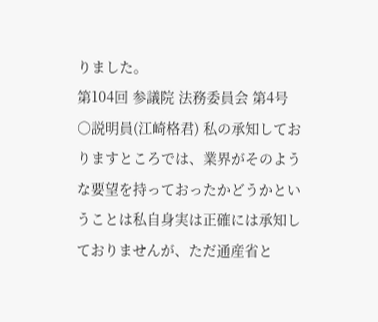りました。
第104回 参議院 法務委員会 第4号
○説明員(江崎格君) 私の承知しておりますところでは、業界がそのような要望を持っておったかどうかということは私自身実は正確には承知しておりませんが、ただ通産省と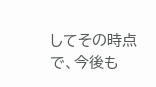してその時点で、今後も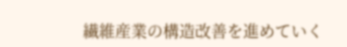繊維産業の構造改善を進めていく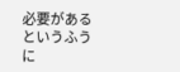必要があるというふうに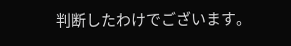判断したわけでございます。